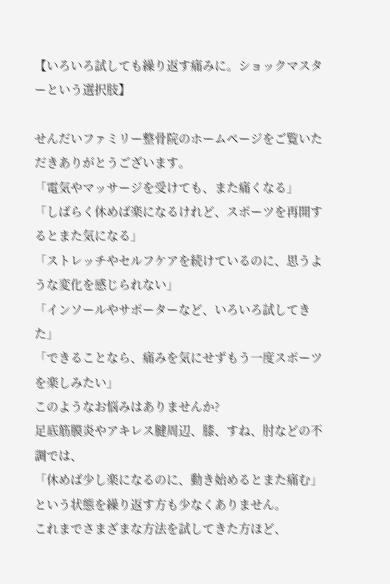【いろいろ試しても繰り返す痛みに。ショックマスターという選択肢】

せんだいファミリー整骨院のホームページをご覧いただきありがとうございます。
「電気やマッサージを受けても、また痛くなる」
「しばらく休めば楽になるけれど、スポーツを再開するとまた気になる」
「ストレッチやセルフケアを続けているのに、思うような変化を感じられない」
「インソールやサポーターなど、いろいろ試してきた」
「できることなら、痛みを気にせずもう一度スポーツを楽しみたい」
このようなお悩みはありませんか?
足底筋膜炎やアキレス腱周辺、膝、すね、肘などの不調では、
「休めば少し楽になるのに、動き始めるとまた痛む」
という状態を繰り返す方も少なくありません。
これまでさまざまな方法を試してきた方ほど、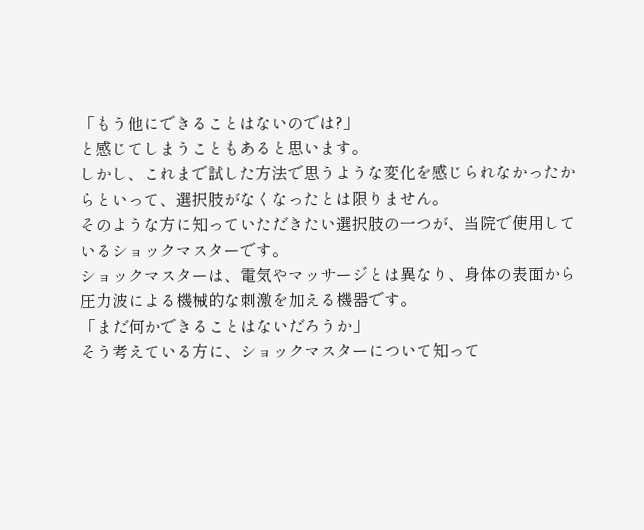「もう他にできることはないのでは?」
と感じてしまうこともあると思います。
しかし、これまで試した方法で思うような変化を感じられなかったからといって、選択肢がなくなったとは限りません。
そのような方に知っていただきたい選択肢の一つが、当院で使用しているショックマスターです。
ショックマスターは、電気やマッサージとは異なり、身体の表面から圧力波による機械的な刺激を加える機器です。
「まだ何かできることはないだろうか」
そう考えている方に、ショックマスターについて知って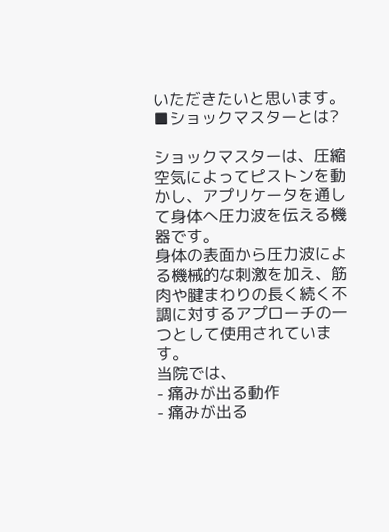いただきたいと思います。
■ショックマスターとは?

ショックマスターは、圧縮空気によってピストンを動かし、アプリケータを通して身体へ圧力波を伝える機器です。
身体の表面から圧力波による機械的な刺激を加え、筋肉や腱まわりの長く続く不調に対するアプローチの一つとして使用されています。
当院では、
- 痛みが出る動作
- 痛みが出る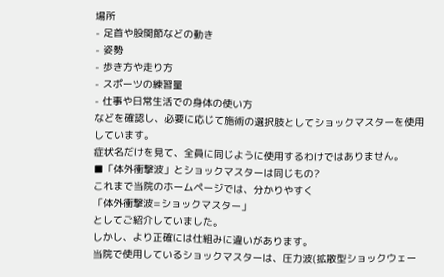場所
- 足首や股関節などの動き
- 姿勢
- 歩き方や走り方
- スポーツの練習量
- 仕事や日常生活での身体の使い方
などを確認し、必要に応じて施術の選択肢としてショックマスターを使用しています。
症状名だけを見て、全員に同じように使用するわけではありません。
■「体外衝撃波」とショックマスターは同じもの?
これまで当院のホームページでは、分かりやすく
「体外衝撃波=ショックマスター」
としてご紹介していました。
しかし、より正確には仕組みに違いがあります。
当院で使用しているショックマスターは、圧力波(拡散型ショックウェー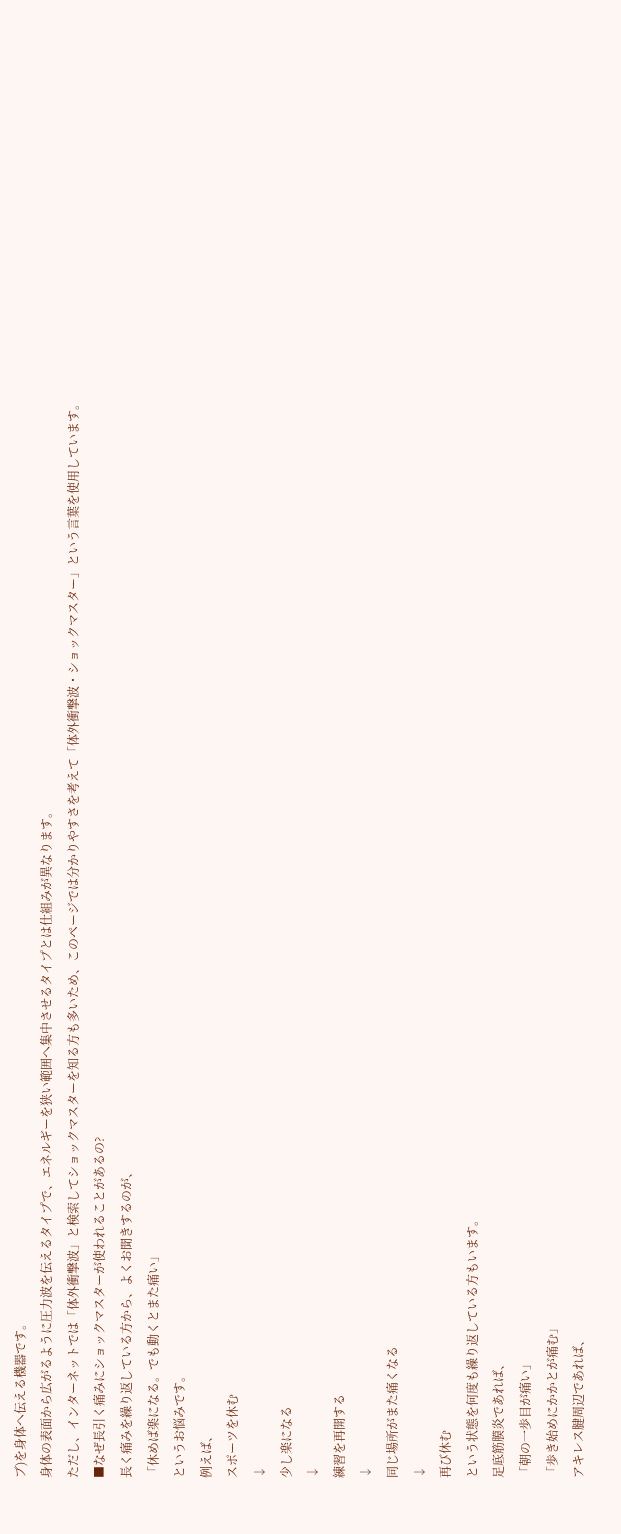ブ)を身体へ伝える機器です。
身体の表面から広がるように圧力波を伝えるタイプで、エネルギーを狭い範囲へ集中させるタイプとは仕組みが異なります。
ただし、インターネットでは「体外衝撃波」と検索してショックマスターを知る方も多いため、このページでは分かりやすさを考えて「体外衝撃波・ショックマスター」という言葉を使用しています。
■なぜ長引く痛みにショックマスターが使われることがあるの?
長く痛みを繰り返している方から、よくお聞きするのが、
「休めば楽になる。でも動くとまた痛い」
というお悩みです。
例えば、
スポーツを休む
↓
少し楽になる
↓
練習を再開する
↓
同じ場所がまた痛くなる
↓
再び休む
という状態を何度も繰り返している方もいます。
足底筋膜炎であれば、
「朝の一歩目が痛い」
「歩き始めにかかとが痛む」
アキレス腱周辺であれば、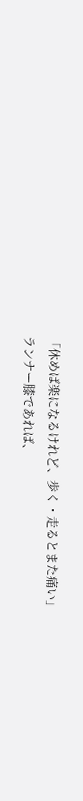「休めば楽になるけれど、歩く・走るとまた痛い」
ランナー膝であれば、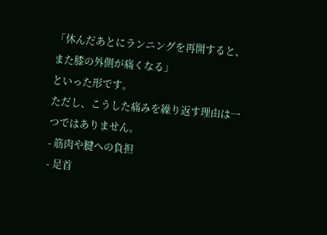「休んだあとにランニングを再開すると、また膝の外側が痛くなる」
といった形です。
ただし、こうした痛みを繰り返す理由は一つではありません。
- 筋肉や腱への負担
- 足首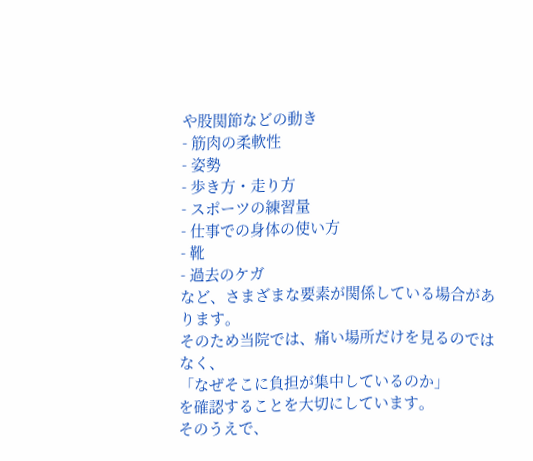や股関節などの動き
- 筋肉の柔軟性
- 姿勢
- 歩き方・走り方
- スポーツの練習量
- 仕事での身体の使い方
- 靴
- 過去のケガ
など、さまざまな要素が関係している場合があります。
そのため当院では、痛い場所だけを見るのではなく、
「なぜそこに負担が集中しているのか」
を確認することを大切にしています。
そのうえで、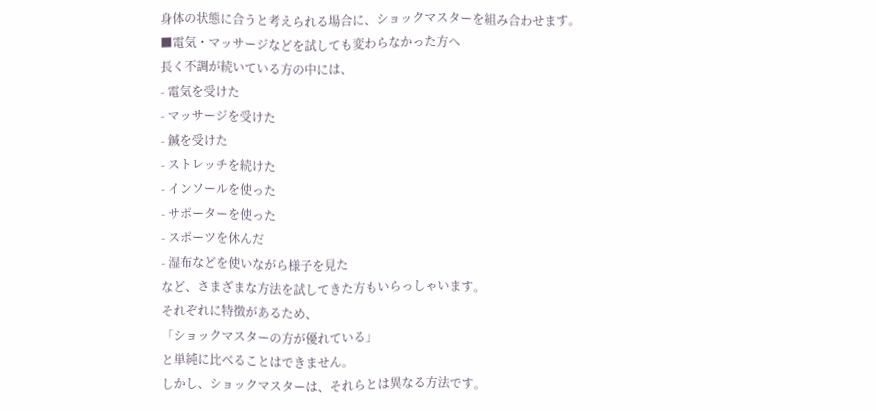身体の状態に合うと考えられる場合に、ショックマスターを組み合わせます。
■電気・マッサージなどを試しても変わらなかった方へ
長く不調が続いている方の中には、
- 電気を受けた
- マッサージを受けた
- 鍼を受けた
- ストレッチを続けた
- インソールを使った
- サポーターを使った
- スポーツを休んだ
- 湿布などを使いながら様子を見た
など、さまざまな方法を試してきた方もいらっしゃいます。
それぞれに特徴があるため、
「ショックマスターの方が優れている」
と単純に比べることはできません。
しかし、ショックマスターは、それらとは異なる方法です。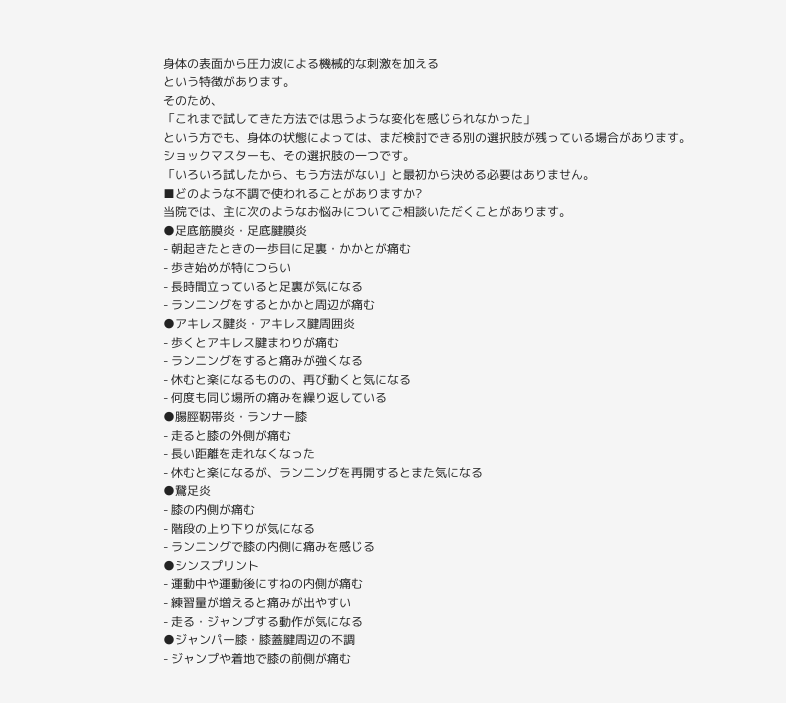身体の表面から圧力波による機械的な刺激を加える
という特徴があります。
そのため、
「これまで試してきた方法では思うような変化を感じられなかった」
という方でも、身体の状態によっては、まだ検討できる別の選択肢が残っている場合があります。
ショックマスターも、その選択肢の一つです。
「いろいろ試したから、もう方法がない」と最初から決める必要はありません。
■どのような不調で使われることがありますか?
当院では、主に次のようなお悩みについてご相談いただくことがあります。
●足底筋膜炎・足底腱膜炎
- 朝起きたときの一歩目に足裏・かかとが痛む
- 歩き始めが特につらい
- 長時間立っていると足裏が気になる
- ランニングをするとかかと周辺が痛む
●アキレス腱炎・アキレス腱周囲炎
- 歩くとアキレス腱まわりが痛む
- ランニングをすると痛みが強くなる
- 休むと楽になるものの、再び動くと気になる
- 何度も同じ場所の痛みを繰り返している
●腸脛靭帯炎・ランナー膝
- 走ると膝の外側が痛む
- 長い距離を走れなくなった
- 休むと楽になるが、ランニングを再開するとまた気になる
●鵞足炎
- 膝の内側が痛む
- 階段の上り下りが気になる
- ランニングで膝の内側に痛みを感じる
●シンスプリント
- 運動中や運動後にすねの内側が痛む
- 練習量が増えると痛みが出やすい
- 走る・ジャンプする動作が気になる
●ジャンパー膝・膝蓋腱周辺の不調
- ジャンプや着地で膝の前側が痛む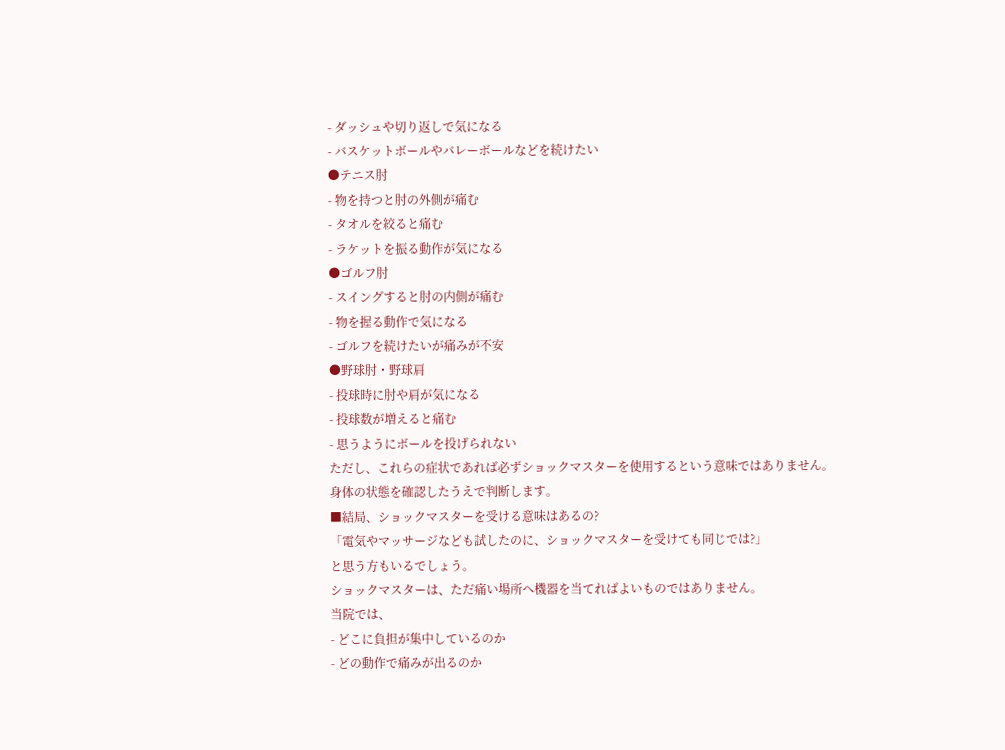- ダッシュや切り返しで気になる
- バスケットボールやバレーボールなどを続けたい
●テニス肘
- 物を持つと肘の外側が痛む
- タオルを絞ると痛む
- ラケットを振る動作が気になる
●ゴルフ肘
- スイングすると肘の内側が痛む
- 物を握る動作で気になる
- ゴルフを続けたいが痛みが不安
●野球肘・野球肩
- 投球時に肘や肩が気になる
- 投球数が増えると痛む
- 思うようにボールを投げられない
ただし、これらの症状であれば必ずショックマスターを使用するという意味ではありません。
身体の状態を確認したうえで判断します。
■結局、ショックマスターを受ける意味はあるの?
「電気やマッサージなども試したのに、ショックマスターを受けても同じでは?」
と思う方もいるでしょう。
ショックマスターは、ただ痛い場所へ機器を当てればよいものではありません。
当院では、
- どこに負担が集中しているのか
- どの動作で痛みが出るのか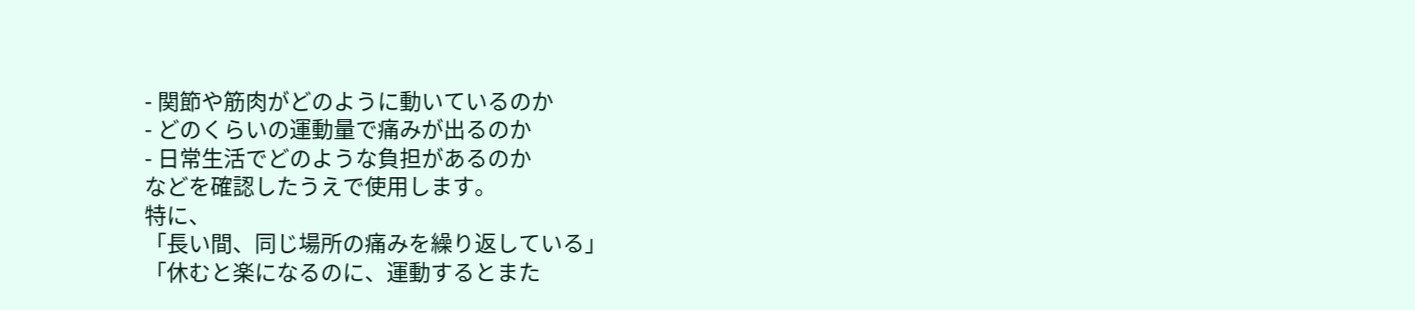- 関節や筋肉がどのように動いているのか
- どのくらいの運動量で痛みが出るのか
- 日常生活でどのような負担があるのか
などを確認したうえで使用します。
特に、
「長い間、同じ場所の痛みを繰り返している」
「休むと楽になるのに、運動するとまた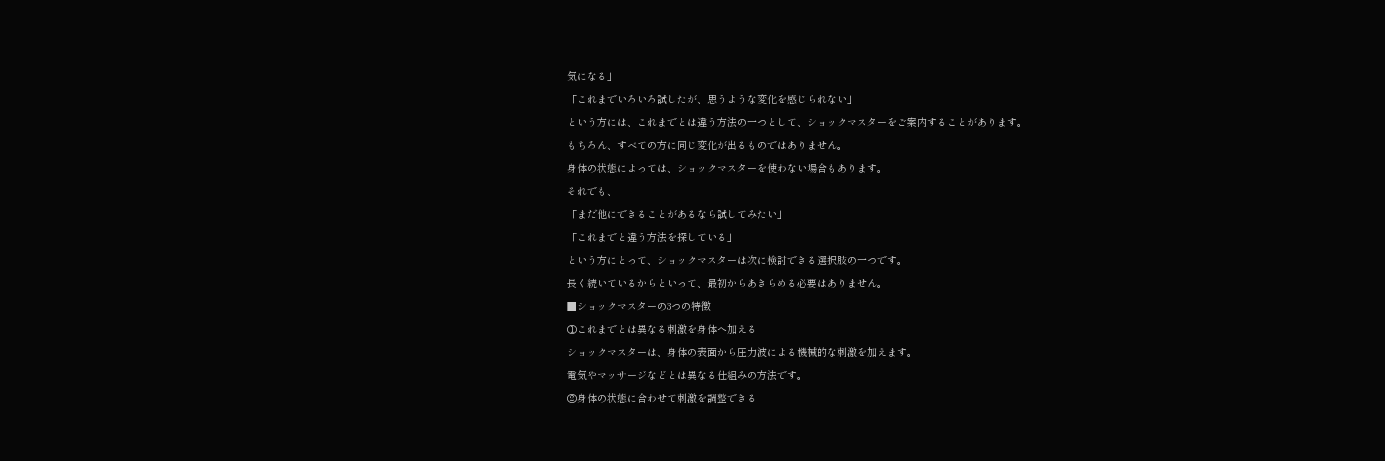気になる」
「これまでいろいろ試したが、思うような変化を感じられない」
という方には、これまでとは違う方法の一つとして、ショックマスターをご案内することがあります。
もちろん、すべての方に同じ変化が出るものではありません。
身体の状態によっては、ショックマスターを使わない場合もあります。
それでも、
「まだ他にできることがあるなら試してみたい」
「これまでと違う方法を探している」
という方にとって、ショックマスターは次に検討できる選択肢の一つです。
長く続いているからといって、最初からあきらめる必要はありません。
■ショックマスターの3つの特徴
①これまでとは異なる刺激を身体へ加える
ショックマスターは、身体の表面から圧力波による機械的な刺激を加えます。
電気やマッサージなどとは異なる仕組みの方法です。
②身体の状態に合わせて刺激を調整できる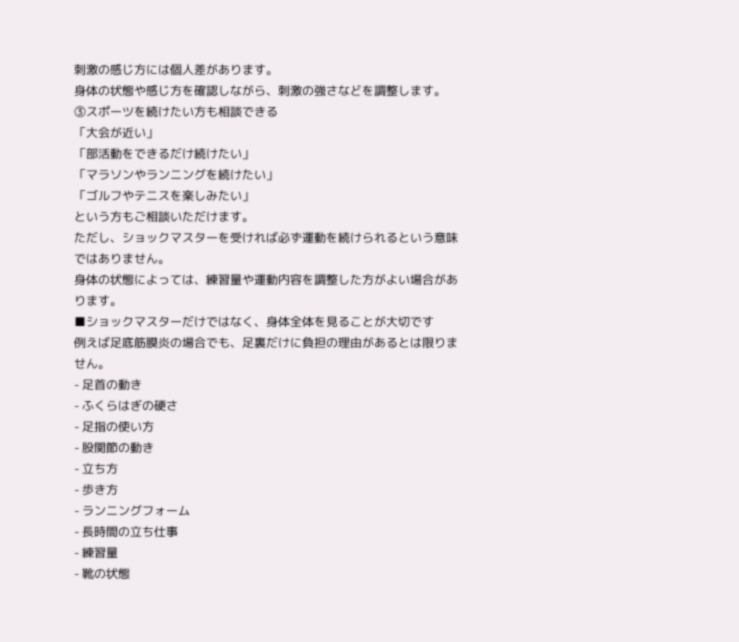刺激の感じ方には個人差があります。
身体の状態や感じ方を確認しながら、刺激の強さなどを調整します。
③スポーツを続けたい方も相談できる
「大会が近い」
「部活動をできるだけ続けたい」
「マラソンやランニングを続けたい」
「ゴルフやテニスを楽しみたい」
という方もご相談いただけます。
ただし、ショックマスターを受ければ必ず運動を続けられるという意味ではありません。
身体の状態によっては、練習量や運動内容を調整した方がよい場合があります。
■ショックマスターだけではなく、身体全体を見ることが大切です
例えば足底筋膜炎の場合でも、足裏だけに負担の理由があるとは限りません。
- 足首の動き
- ふくらはぎの硬さ
- 足指の使い方
- 股関節の動き
- 立ち方
- 歩き方
- ランニングフォーム
- 長時間の立ち仕事
- 練習量
- 靴の状態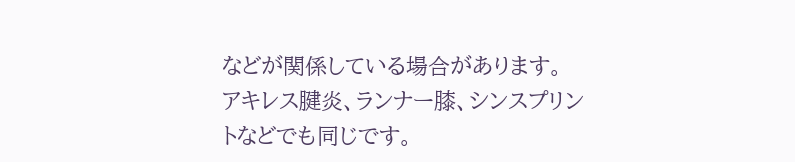などが関係している場合があります。
アキレス腱炎、ランナー膝、シンスプリントなどでも同じです。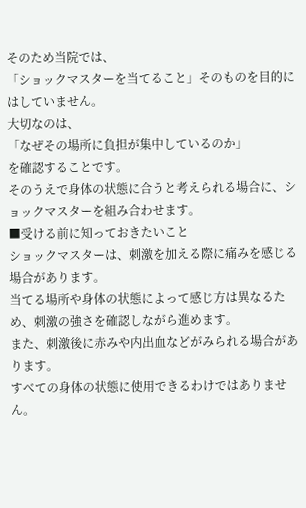そのため当院では、
「ショックマスターを当てること」そのものを目的にはしていません。
大切なのは、
「なぜその場所に負担が集中しているのか」
を確認することです。
そのうえで身体の状態に合うと考えられる場合に、ショックマスターを組み合わせます。
■受ける前に知っておきたいこと
ショックマスターは、刺激を加える際に痛みを感じる場合があります。
当てる場所や身体の状態によって感じ方は異なるため、刺激の強さを確認しながら進めます。
また、刺激後に赤みや内出血などがみられる場合があります。
すべての身体の状態に使用できるわけではありません。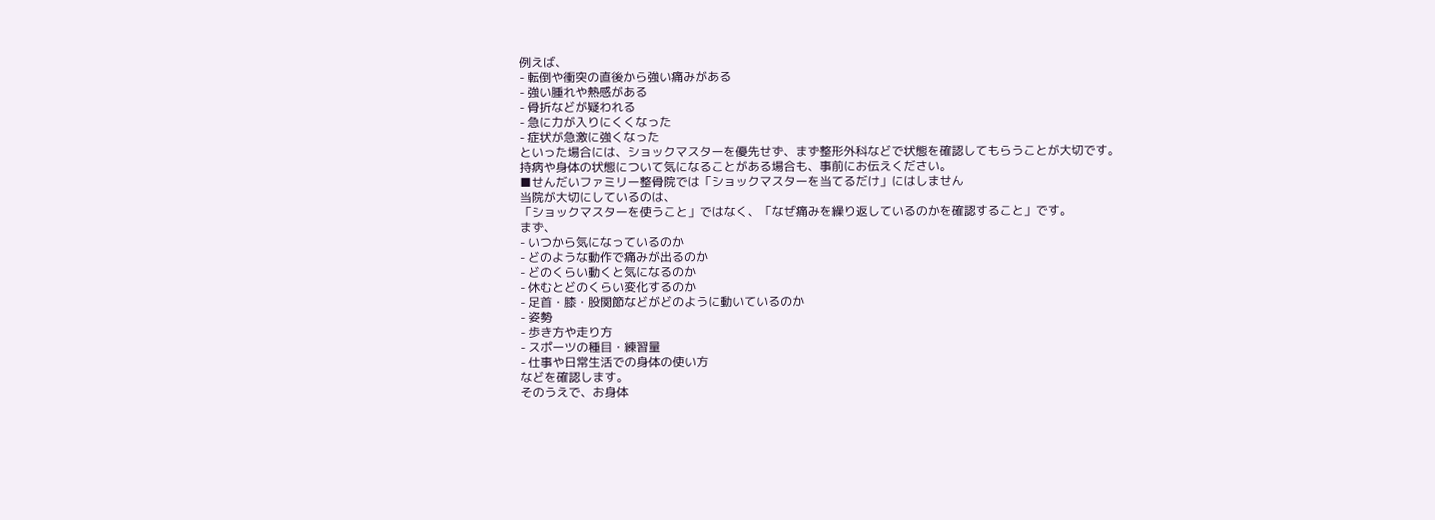例えば、
- 転倒や衝突の直後から強い痛みがある
- 強い腫れや熱感がある
- 骨折などが疑われる
- 急に力が入りにくくなった
- 症状が急激に強くなった
といった場合には、ショックマスターを優先せず、まず整形外科などで状態を確認してもらうことが大切です。
持病や身体の状態について気になることがある場合も、事前にお伝えください。
■せんだいファミリー整骨院では「ショックマスターを当てるだけ」にはしません
当院が大切にしているのは、
「ショックマスターを使うこと」ではなく、「なぜ痛みを繰り返しているのかを確認すること」です。
まず、
- いつから気になっているのか
- どのような動作で痛みが出るのか
- どのくらい動くと気になるのか
- 休むとどのくらい変化するのか
- 足首・膝・股関節などがどのように動いているのか
- 姿勢
- 歩き方や走り方
- スポーツの種目・練習量
- 仕事や日常生活での身体の使い方
などを確認します。
そのうえで、お身体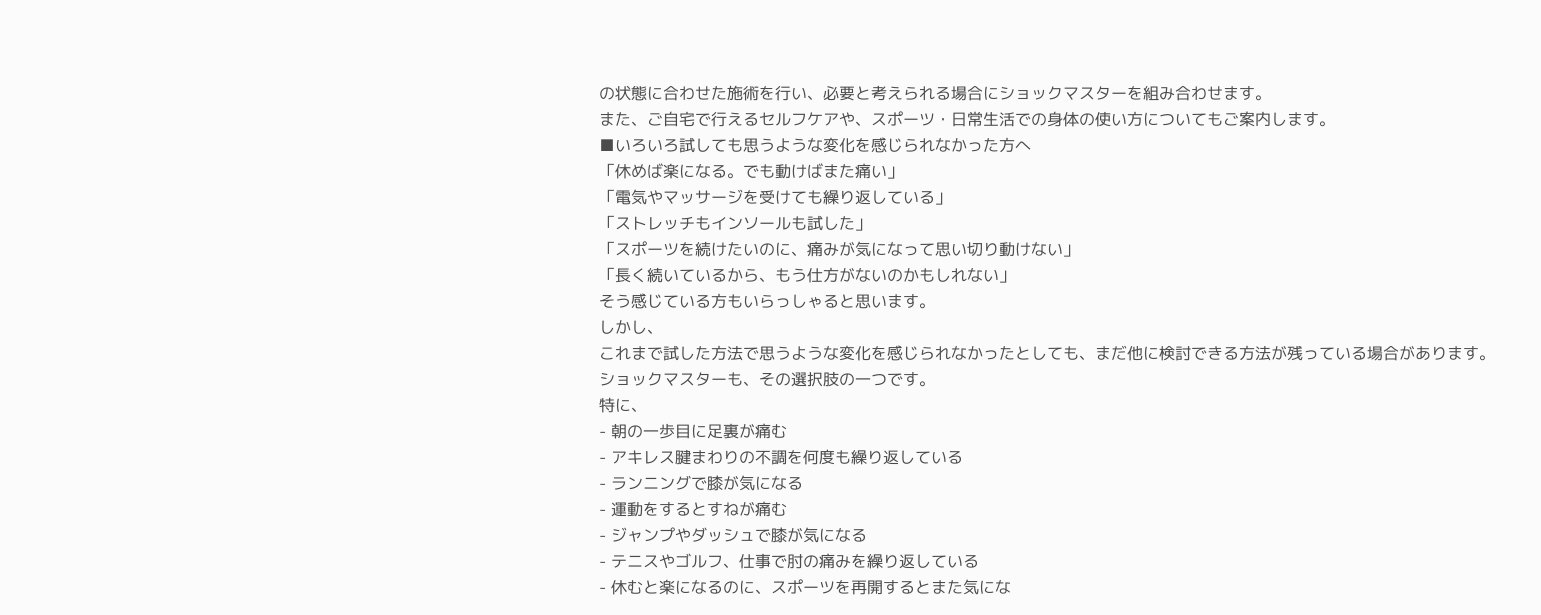の状態に合わせた施術を行い、必要と考えられる場合にショックマスターを組み合わせます。
また、ご自宅で行えるセルフケアや、スポーツ・日常生活での身体の使い方についてもご案内します。
■いろいろ試しても思うような変化を感じられなかった方へ
「休めば楽になる。でも動けばまた痛い」
「電気やマッサージを受けても繰り返している」
「ストレッチもインソールも試した」
「スポーツを続けたいのに、痛みが気になって思い切り動けない」
「長く続いているから、もう仕方がないのかもしれない」
そう感じている方もいらっしゃると思います。
しかし、
これまで試した方法で思うような変化を感じられなかったとしても、まだ他に検討できる方法が残っている場合があります。
ショックマスターも、その選択肢の一つです。
特に、
- 朝の一歩目に足裏が痛む
- アキレス腱まわりの不調を何度も繰り返している
- ランニングで膝が気になる
- 運動をするとすねが痛む
- ジャンプやダッシュで膝が気になる
- テニスやゴルフ、仕事で肘の痛みを繰り返している
- 休むと楽になるのに、スポーツを再開するとまた気にな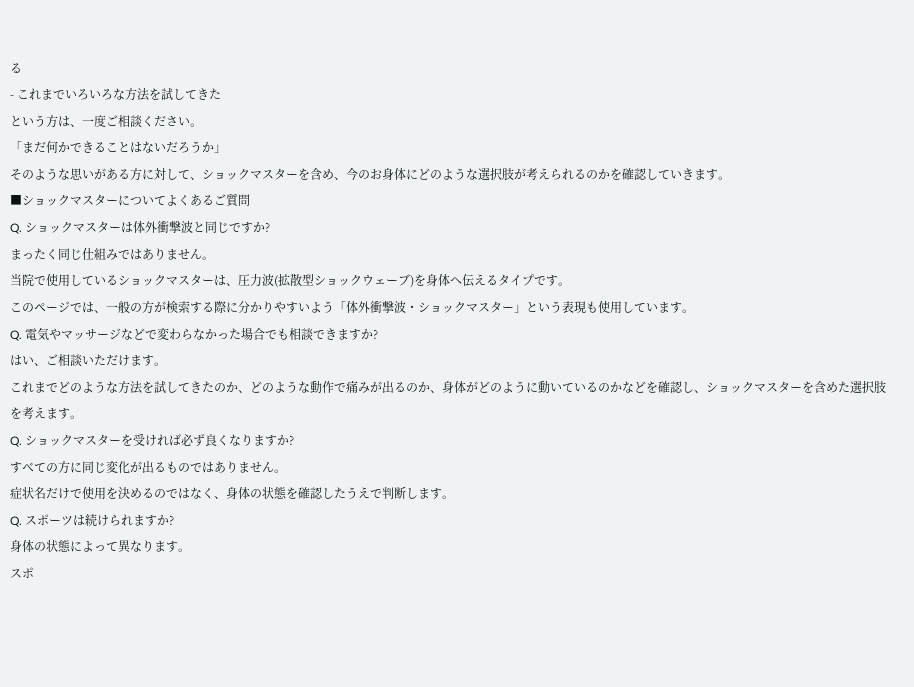る
- これまでいろいろな方法を試してきた
という方は、一度ご相談ください。
「まだ何かできることはないだろうか」
そのような思いがある方に対して、ショックマスターを含め、今のお身体にどのような選択肢が考えられるのかを確認していきます。
■ショックマスターについてよくあるご質問
Q. ショックマスターは体外衝撃波と同じですか?
まったく同じ仕組みではありません。
当院で使用しているショックマスターは、圧力波(拡散型ショックウェーブ)を身体へ伝えるタイプです。
このページでは、一般の方が検索する際に分かりやすいよう「体外衝撃波・ショックマスター」という表現も使用しています。
Q. 電気やマッサージなどで変わらなかった場合でも相談できますか?
はい、ご相談いただけます。
これまでどのような方法を試してきたのか、どのような動作で痛みが出るのか、身体がどのように動いているのかなどを確認し、ショックマスターを含めた選択肢を考えます。
Q. ショックマスターを受ければ必ず良くなりますか?
すべての方に同じ変化が出るものではありません。
症状名だけで使用を決めるのではなく、身体の状態を確認したうえで判断します。
Q. スポーツは続けられますか?
身体の状態によって異なります。
スポ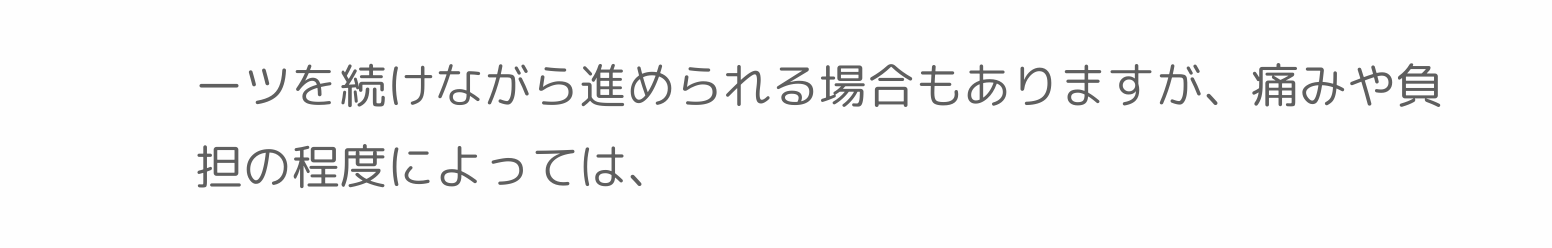ーツを続けながら進められる場合もありますが、痛みや負担の程度によっては、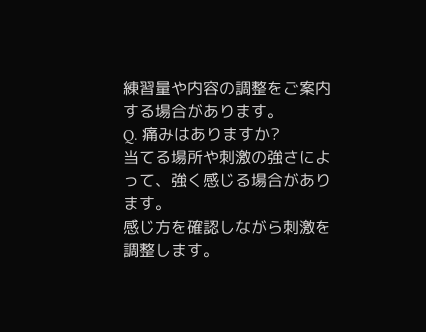練習量や内容の調整をご案内する場合があります。
Q. 痛みはありますか?
当てる場所や刺激の強さによって、強く感じる場合があります。
感じ方を確認しながら刺激を調整します。